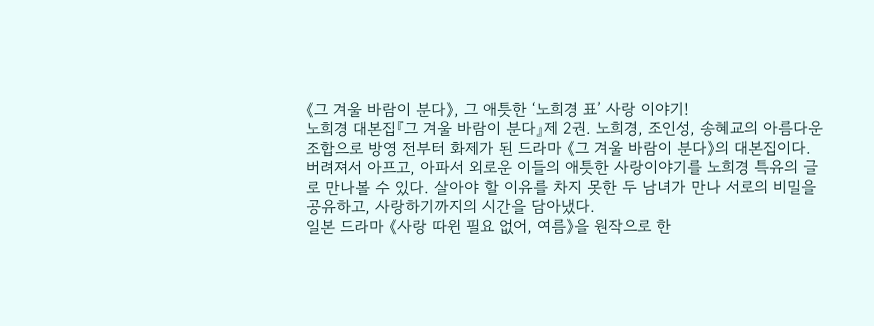《그 겨울 바람이 분다》, 그 애틋한 ‘노희경 표’ 사랑 이야기!
노희경 대본집『그 겨울 바람이 분다』제 2권. 노희경, 조인성, 송혜교의 아름다운 조합으로 방영 전부터 화제가 된 드라마 《그 겨울 바람이 분다》의 대본집이다. 버려져서 아프고, 아파서 외로운 이들의 애틋한 사랑이야기를 노희경 특유의 글로 만나볼 수 있다. 살아야 할 이유를 차지 못한 두 남녀가 만나 서로의 비밀을 공유하고, 사랑하기까지의 시간을 담아냈다.
일본 드라마 《사랑 따윈 필요 없어, 여름》을 원작으로 한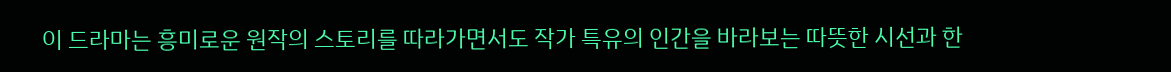이 드라마는 흥미로운 원작의 스토리를 따라가면서도 작가 특유의 인간을 바라보는 따뜻한 시선과 한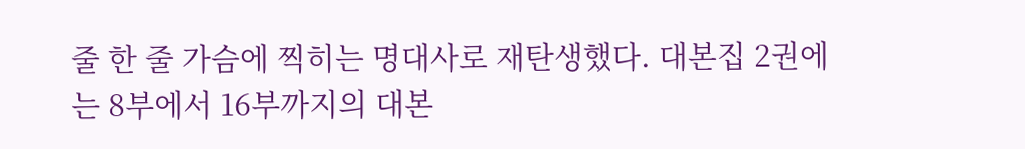줄 한 줄 가슴에 찍히는 명대사로 재탄생했다. 대본집 2권에는 8부에서 16부까지의 대본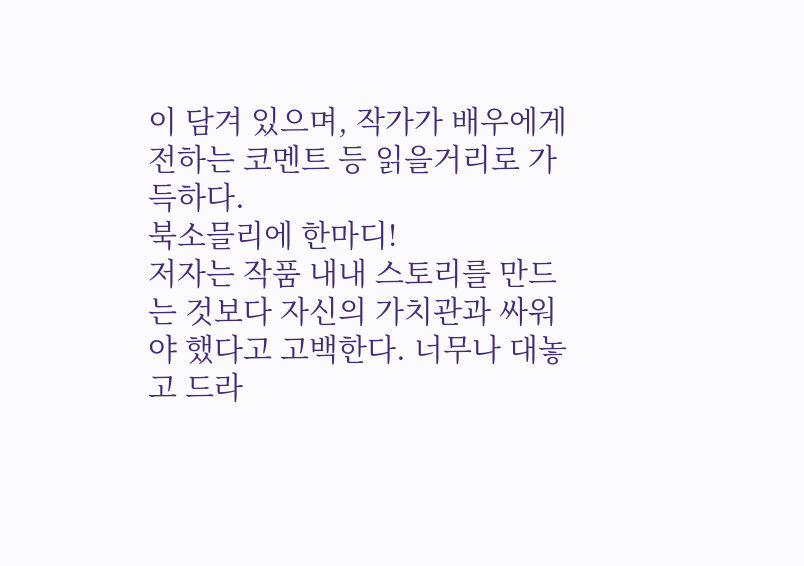이 담겨 있으며, 작가가 배우에게 전하는 코멘트 등 읽을거리로 가득하다.
북소믈리에 한마디!
저자는 작품 내내 스토리를 만드는 것보다 자신의 가치관과 싸워야 했다고 고백한다. 너무나 대놓고 드라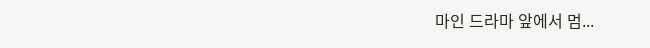마인 드라마 앞에서 멈...